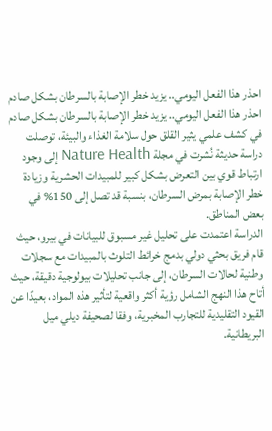احذر هذا الفعل اليومي.. يزيد خطر الإصابة بالسرطان بشكل صادم
احذر هذا الفعل اليومي.. يزيد خطر الإصابة بالسرطان بشكل صادم
في كشف علمي يثير القلق حول سلامة الغذاء والبيئة، توصلت دراسة حديثة نُشرت في مجلة Nature Health إلى وجود ارتباط قوي بين التعرض بشكل كبير للمبيدات الحشرية وزيادة خطر الإصابة بمرض السرطان، بنسبة قد تصل إلى 150% في بعض المناطق.
الدراسة اعتمدت على تحليل غير مسبوق للبيانات في بيرو، حيث قام فريق بحثي دولي بدمج خرائط التلوث بالمبيدات مع سجلات وطنية لحالات السرطان، إلى جانب تحليلات بيولوجية دقيقة، حيث أتاح هذا النهج الشامل رؤية أكثر واقعية لتأثير هذه المواد، بعيدًا عن القيود التقليدية للتجارب المخبرية، وفقا لصحيفة ديلي ميل البريطانية.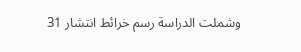وشملت الدراسة رسم خرائط انتشار 31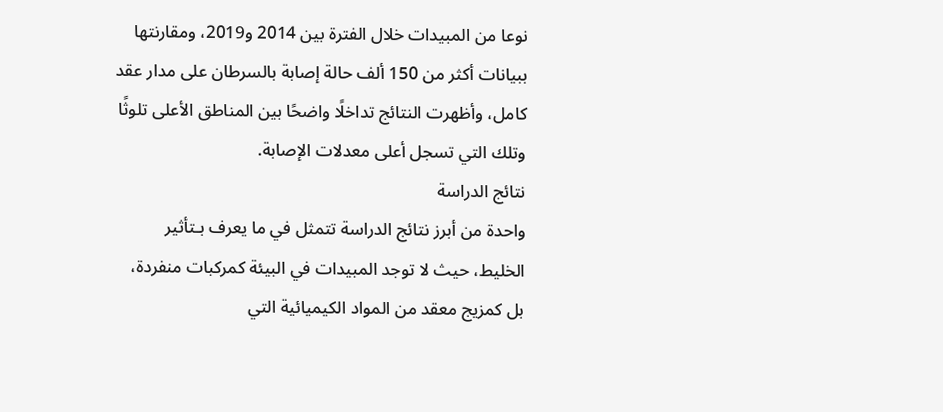نوعا من المبيدات خلال الفترة بين 2014 و2019، ومقارنتها ببيانات أكثر من 150 ألف حالة إصابة بالسرطان على مدار عقد كامل، وأظهرت النتائج تداخلًا واضحًا بين المناطق الأعلى تلوثًا وتلك التي تسجل أعلى معدلات الإصابة.
نتائج الدراسة
واحدة من أبرز نتائج الدراسة تتمثل في ما يعرف بـتأثير الخليط، حيث لا توجد المبيدات في البيئة كمركبات منفردة، بل كمزيج معقد من المواد الكيميائية التي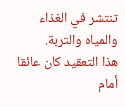تنتشر في الغذاء والمياه والتربة.
هذا التعقيد كان عائقا أمام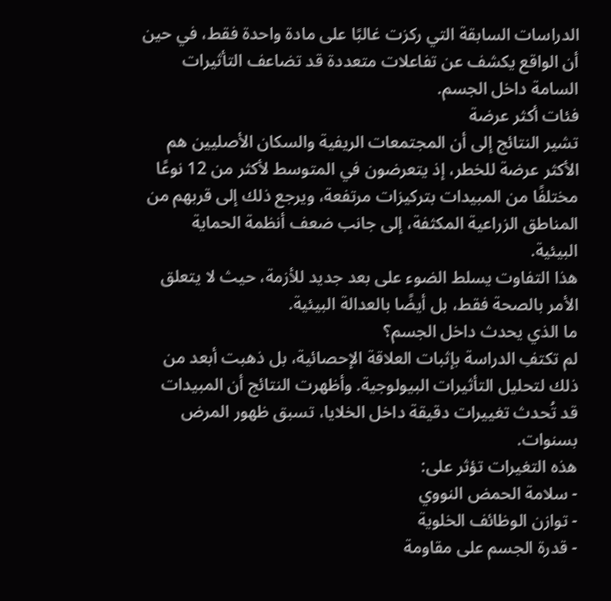الدراسات السابقة التي ركزت غالبًا على مادة واحدة فقط، في حين أن الواقع يكشف عن تفاعلات متعددة قد تضاعف التأثيرات السامة داخل الجسم.
فئات أكثر عرضة
تشير النتائج إلى أن المجتمعات الريفية والسكان الأصليين هم الأكثر عرضة للخطر، إذ يتعرضون في المتوسط لأكثر من 12 نوعًا مختلفًا من المبيدات بتركيزات مرتفعة، ويرجع ذلك إلى قربهم من المناطق الزراعية المكثفة، إلى جانب ضعف أنظمة الحماية البيئية.
هذا التفاوت يسلط الضوء على بعد جديد للأزمة، حيث لا يتعلق الأمر بالصحة فقط، بل أيضًا بالعدالة البيئية.
ما الذي يحدث داخل الجسم؟
لم تكتفِ الدراسة بإثبات العلاقة الإحصائية، بل ذهبت أبعد من ذلك لتحليل التأثيرات البيولوجية. وأظهرت النتائج أن المبيدات قد تُحدث تغييرات دقيقة داخل الخلايا، تسبق ظهور المرض بسنوات.
هذه التغيرات تؤثر على:
- سلامة الحمض النووي
- توازن الوظائف الخلوية
- قدرة الجسم على مقاومة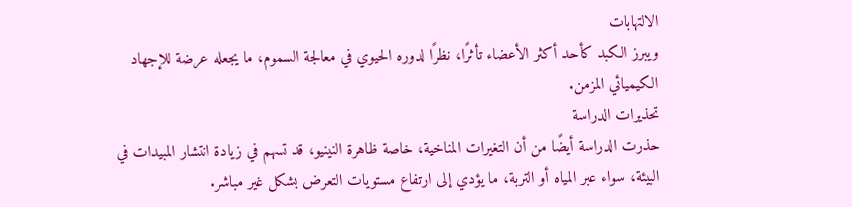الالتهابات
ويبرز الكبد كأحد أكثر الأعضاء تأثرًا، نظرًا لدوره الحيوي في معالجة السموم، ما يجعله عرضة للإجهاد الكيميائي المزمن.
تحذيرات الدراسة
حذرت الدراسة أيضًا من أن التغيرات المناخية، خاصة ظاهرة النينيو، قد تسهم في زيادة انتشار المبيدات في البيئة، سواء عبر المياه أو التربة، ما يؤدي إلى ارتفاع مستويات التعرض بشكل غير مباشر.